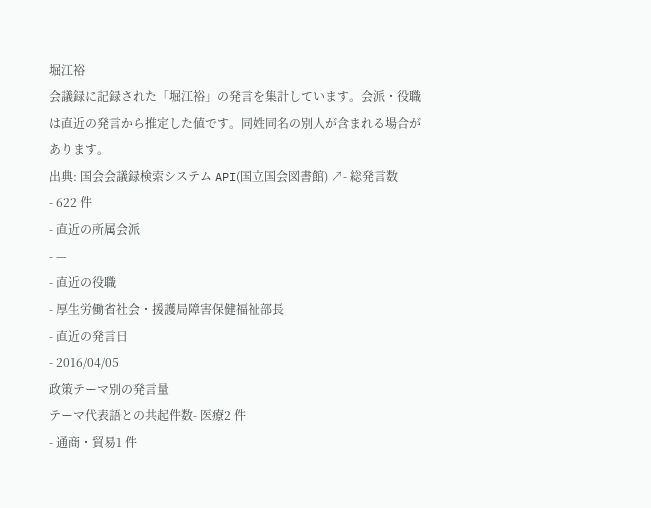堀江裕
会議録に記録された「堀江裕」の発言を集計しています。会派・役職は直近の発言から推定した値です。同姓同名の別人が含まれる場合があります。
出典: 国会会議録検索システム API(国立国会図書館) ↗- 総発言数
- 622 件
- 直近の所属会派
- —
- 直近の役職
- 厚生労働省社会・援護局障害保健福祉部長
- 直近の発言日
- 2016/04/05
政策テーマ別の発言量
テーマ代表語との共起件数- 医療2 件
- 通商・貿易1 件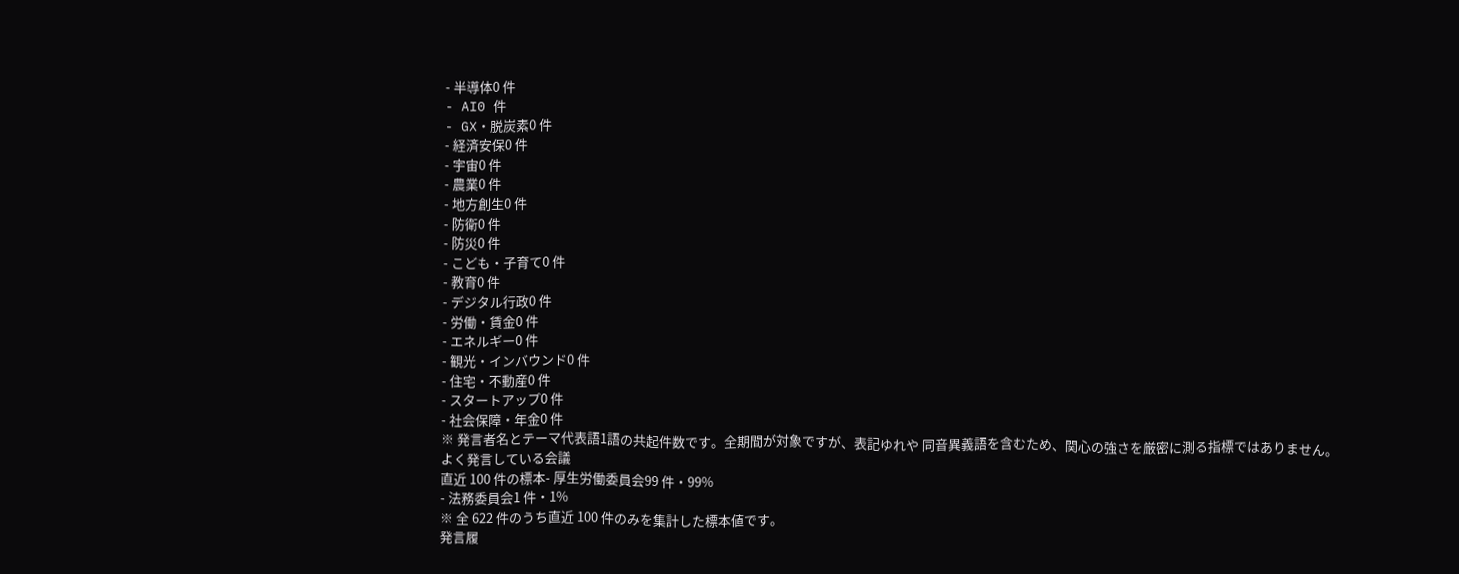- 半導体0 件
- AI0 件
- GX・脱炭素0 件
- 経済安保0 件
- 宇宙0 件
- 農業0 件
- 地方創生0 件
- 防衛0 件
- 防災0 件
- こども・子育て0 件
- 教育0 件
- デジタル行政0 件
- 労働・賃金0 件
- エネルギー0 件
- 観光・インバウンド0 件
- 住宅・不動産0 件
- スタートアップ0 件
- 社会保障・年金0 件
※ 発言者名とテーマ代表語1語の共起件数です。全期間が対象ですが、表記ゆれや 同音異義語を含むため、関心の強さを厳密に測る指標ではありません。
よく発言している会議
直近 100 件の標本- 厚生労働委員会99 件・99%
- 法務委員会1 件・1%
※ 全 622 件のうち直近 100 件のみを集計した標本値です。
発言履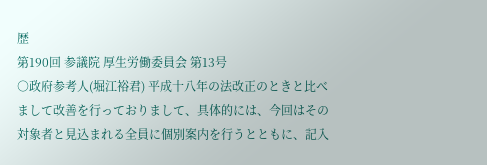歴
第190回 参議院 厚生労働委員会 第13号
○政府参考人(堀江裕君) 平成十八年の法改正のときと比べまして改善を行っておりまして、具体的には、今回はその対象者と見込まれる全員に個別案内を行うとともに、記入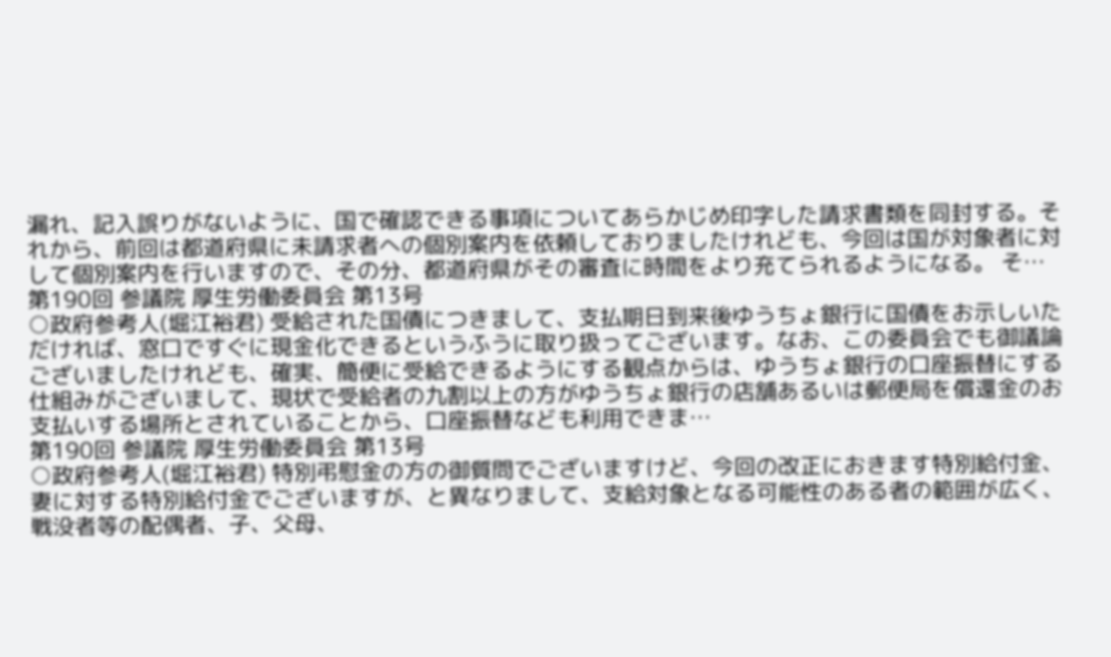漏れ、記入誤りがないように、国で確認できる事項についてあらかじめ印字した請求書類を同封する。それから、前回は都道府県に未請求者への個別案内を依頼しておりましたけれども、今回は国が対象者に対して個別案内を行いますので、その分、都道府県がその審査に時間をより充てられるようになる。 そ…
第190回 参議院 厚生労働委員会 第13号
○政府参考人(堀江裕君) 受給された国債につきまして、支払期日到来後ゆうちょ銀行に国債をお示しいただければ、窓口ですぐに現金化できるというふうに取り扱ってございます。なお、この委員会でも御議論ございましたけれども、確実、簡便に受給できるようにする観点からは、ゆうちょ銀行の口座振替にする仕組みがございまして、現状で受給者の九割以上の方がゆうちょ銀行の店舗あるいは郵便局を償還金のお支払いする場所とされていることから、口座振替なども利用できま…
第190回 参議院 厚生労働委員会 第13号
○政府参考人(堀江裕君) 特別弔慰金の方の御質問でございますけど、今回の改正におきます特別給付金、妻に対する特別給付金でございますが、と異なりまして、支給対象となる可能性のある者の範囲が広く、戦没者等の配偶者、子、父母、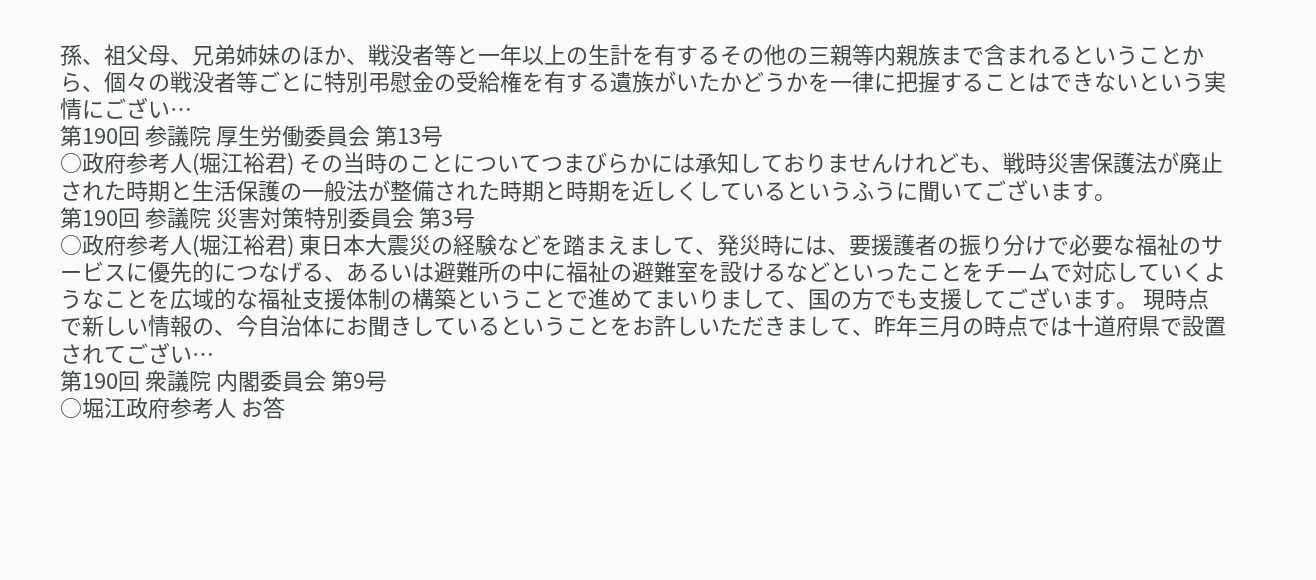孫、祖父母、兄弟姉妹のほか、戦没者等と一年以上の生計を有するその他の三親等内親族まで含まれるということから、個々の戦没者等ごとに特別弔慰金の受給権を有する遺族がいたかどうかを一律に把握することはできないという実情にござい…
第190回 参議院 厚生労働委員会 第13号
○政府参考人(堀江裕君) その当時のことについてつまびらかには承知しておりませんけれども、戦時災害保護法が廃止された時期と生活保護の一般法が整備された時期と時期を近しくしているというふうに聞いてございます。
第190回 参議院 災害対策特別委員会 第3号
○政府参考人(堀江裕君) 東日本大震災の経験などを踏まえまして、発災時には、要援護者の振り分けで必要な福祉のサービスに優先的につなげる、あるいは避難所の中に福祉の避難室を設けるなどといったことをチームで対応していくようなことを広域的な福祉支援体制の構築ということで進めてまいりまして、国の方でも支援してございます。 現時点で新しい情報の、今自治体にお聞きしているということをお許しいただきまして、昨年三月の時点では十道府県で設置されてござい…
第190回 衆議院 内閣委員会 第9号
○堀江政府参考人 お答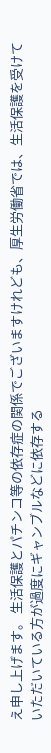え申し上げます。 生活保護とパチンコ等の依存症の関係でございますけれども、厚生労働省では、生活保護を受けていただいている方が過度にギャンブルなどに依存する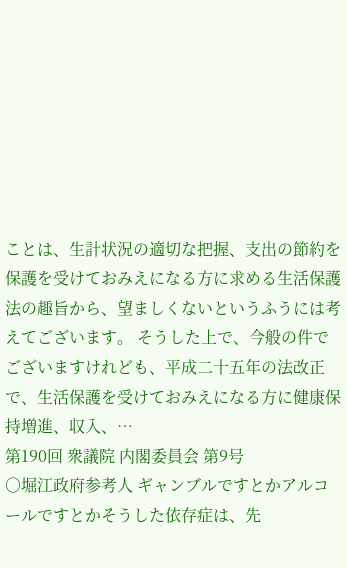ことは、生計状況の適切な把握、支出の節約を保護を受けておみえになる方に求める生活保護法の趣旨から、望ましくないというふうには考えてございます。 そうした上で、今般の件でございますけれども、平成二十五年の法改正で、生活保護を受けておみえになる方に健康保持増進、収入、…
第190回 衆議院 内閣委員会 第9号
○堀江政府参考人 ギャンブルですとかアルコールですとかそうした依存症は、先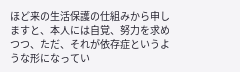ほど来の生活保護の仕組みから申しますと、本人には自覚、努力を求めつつ、ただ、それが依存症というような形になってい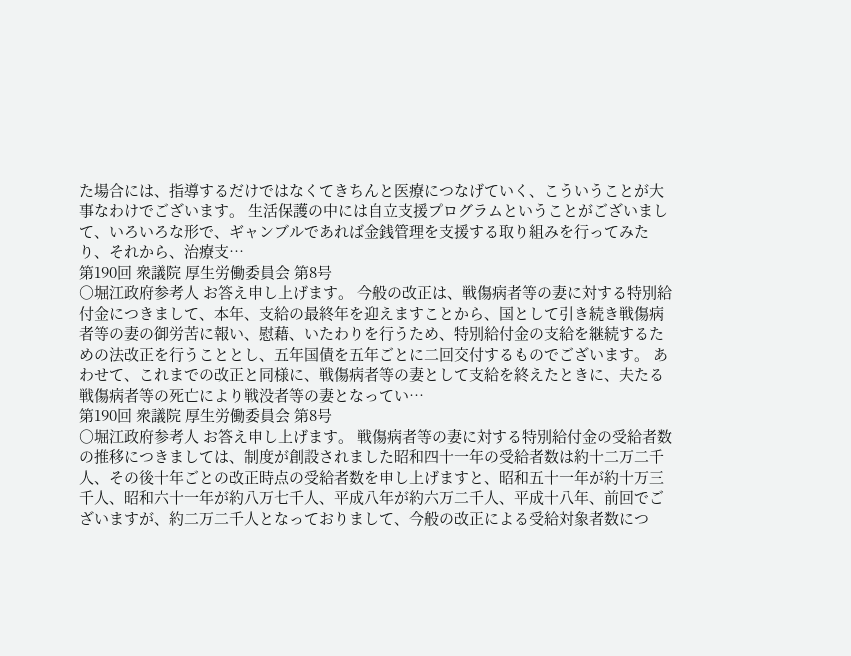た場合には、指導するだけではなくてきちんと医療につなげていく、こういうことが大事なわけでございます。 生活保護の中には自立支援プログラムということがございまして、いろいろな形で、ギャンブルであれば金銭管理を支援する取り組みを行ってみたり、それから、治療支…
第190回 衆議院 厚生労働委員会 第8号
○堀江政府参考人 お答え申し上げます。 今般の改正は、戦傷病者等の妻に対する特別給付金につきまして、本年、支給の最終年を迎えますことから、国として引き続き戦傷病者等の妻の御労苦に報い、慰藉、いたわりを行うため、特別給付金の支給を継続するための法改正を行うこととし、五年国債を五年ごとに二回交付するものでございます。 あわせて、これまでの改正と同様に、戦傷病者等の妻として支給を終えたときに、夫たる戦傷病者等の死亡により戦没者等の妻となってい…
第190回 衆議院 厚生労働委員会 第8号
○堀江政府参考人 お答え申し上げます。 戦傷病者等の妻に対する特別給付金の受給者数の推移につきましては、制度が創設されました昭和四十一年の受給者数は約十二万二千人、その後十年ごとの改正時点の受給者数を申し上げますと、昭和五十一年が約十万三千人、昭和六十一年が約八万七千人、平成八年が約六万二千人、平成十八年、前回でございますが、約二万二千人となっておりまして、今般の改正による受給対象者数につ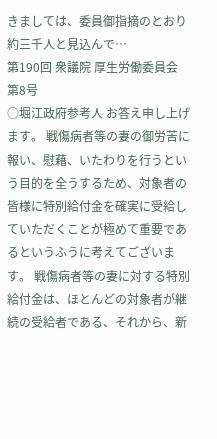きましては、委員御指摘のとおり約三千人と見込んで…
第190回 衆議院 厚生労働委員会 第8号
○堀江政府参考人 お答え申し上げます。 戦傷病者等の妻の御労苦に報い、慰藉、いたわりを行うという目的を全うするため、対象者の皆様に特別給付金を確実に受給していただくことが極めて重要であるというふうに考えてございます。 戦傷病者等の妻に対する特別給付金は、ほとんどの対象者が継続の受給者である、それから、新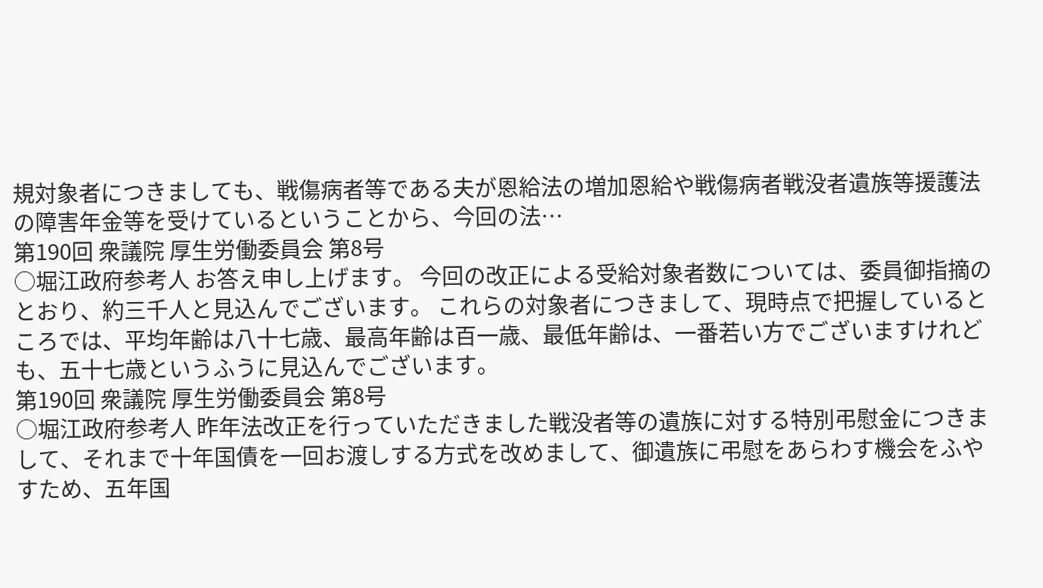規対象者につきましても、戦傷病者等である夫が恩給法の増加恩給や戦傷病者戦没者遺族等援護法の障害年金等を受けているということから、今回の法…
第190回 衆議院 厚生労働委員会 第8号
○堀江政府参考人 お答え申し上げます。 今回の改正による受給対象者数については、委員御指摘のとおり、約三千人と見込んでございます。 これらの対象者につきまして、現時点で把握しているところでは、平均年齢は八十七歳、最高年齢は百一歳、最低年齢は、一番若い方でございますけれども、五十七歳というふうに見込んでございます。
第190回 衆議院 厚生労働委員会 第8号
○堀江政府参考人 昨年法改正を行っていただきました戦没者等の遺族に対する特別弔慰金につきまして、それまで十年国債を一回お渡しする方式を改めまして、御遺族に弔慰をあらわす機会をふやすため、五年国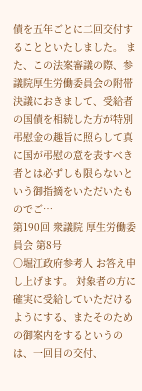債を五年ごとに二回交付することといたしました。 また、この法案審議の際、参議院厚生労働委員会の附帯決議におきまして、受給者の国債を相続した方が特別弔慰金の趣旨に照らして真に国が弔慰の意を表すべき者とは必ずしも限らないという御指摘をいただいたものでご…
第190回 衆議院 厚生労働委員会 第8号
○堀江政府参考人 お答え申し上げます。 対象者の方に確実に受給していただけるようにする、またそのための御案内をするというのは、一回目の交付、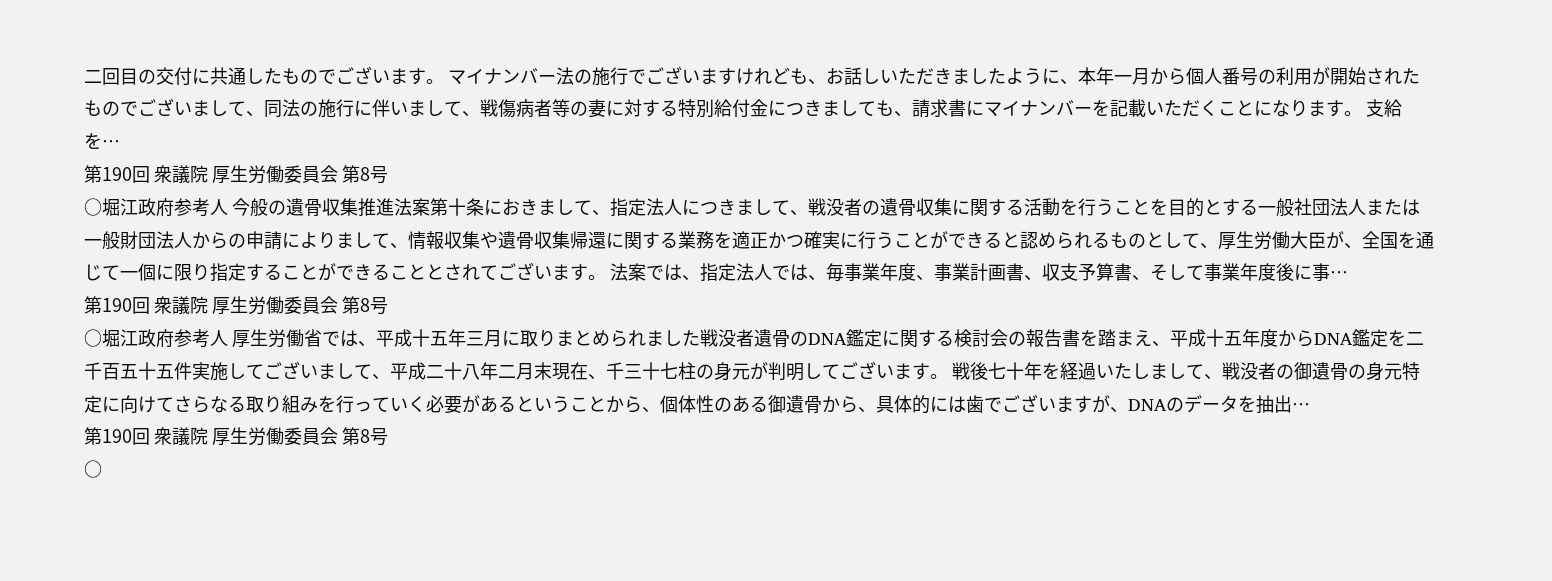二回目の交付に共通したものでございます。 マイナンバー法の施行でございますけれども、お話しいただきましたように、本年一月から個人番号の利用が開始されたものでございまして、同法の施行に伴いまして、戦傷病者等の妻に対する特別給付金につきましても、請求書にマイナンバーを記載いただくことになります。 支給を…
第190回 衆議院 厚生労働委員会 第8号
○堀江政府参考人 今般の遺骨収集推進法案第十条におきまして、指定法人につきまして、戦没者の遺骨収集に関する活動を行うことを目的とする一般社団法人または一般財団法人からの申請によりまして、情報収集や遺骨収集帰還に関する業務を適正かつ確実に行うことができると認められるものとして、厚生労働大臣が、全国を通じて一個に限り指定することができることとされてございます。 法案では、指定法人では、毎事業年度、事業計画書、収支予算書、そして事業年度後に事…
第190回 衆議院 厚生労働委員会 第8号
○堀江政府参考人 厚生労働省では、平成十五年三月に取りまとめられました戦没者遺骨のDNA鑑定に関する検討会の報告書を踏まえ、平成十五年度からDNA鑑定を二千百五十五件実施してございまして、平成二十八年二月末現在、千三十七柱の身元が判明してございます。 戦後七十年を経過いたしまして、戦没者の御遺骨の身元特定に向けてさらなる取り組みを行っていく必要があるということから、個体性のある御遺骨から、具体的には歯でございますが、DNAのデータを抽出…
第190回 衆議院 厚生労働委員会 第8号
○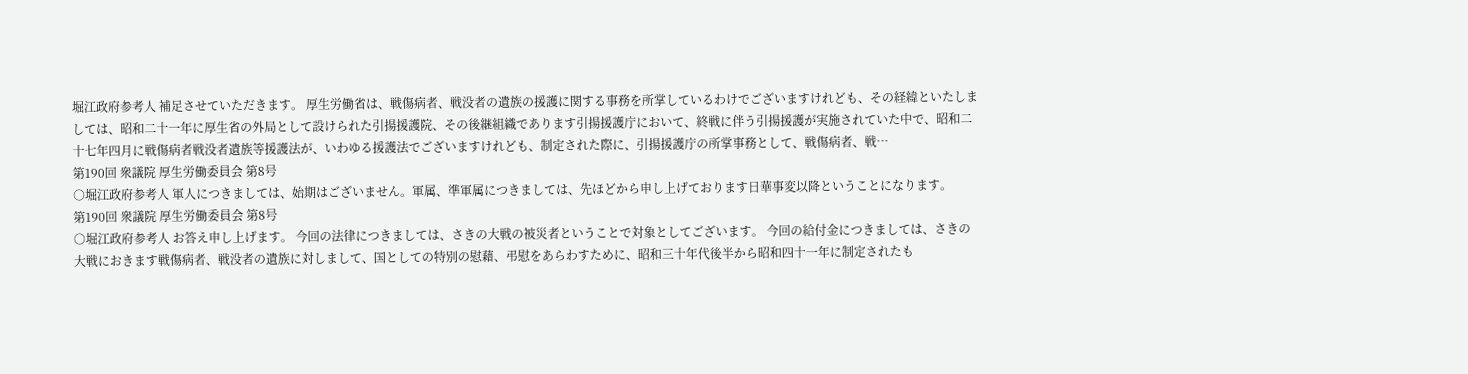堀江政府参考人 補足させていただきます。 厚生労働省は、戦傷病者、戦没者の遺族の援護に関する事務を所掌しているわけでございますけれども、その経緯といたしましては、昭和二十一年に厚生省の外局として設けられた引揚援護院、その後継組織であります引揚援護庁において、終戦に伴う引揚援護が実施されていた中で、昭和二十七年四月に戦傷病者戦没者遺族等援護法が、いわゆる援護法でございますけれども、制定された際に、引揚援護庁の所掌事務として、戦傷病者、戦…
第190回 衆議院 厚生労働委員会 第8号
○堀江政府参考人 軍人につきましては、始期はございません。軍属、準軍属につきましては、先ほどから申し上げております日華事変以降ということになります。
第190回 衆議院 厚生労働委員会 第8号
○堀江政府参考人 お答え申し上げます。 今回の法律につきましては、さきの大戦の被災者ということで対象としてございます。 今回の給付金につきましては、さきの大戦におきます戦傷病者、戦没者の遺族に対しまして、国としての特別の慰藉、弔慰をあらわすために、昭和三十年代後半から昭和四十一年に制定されたも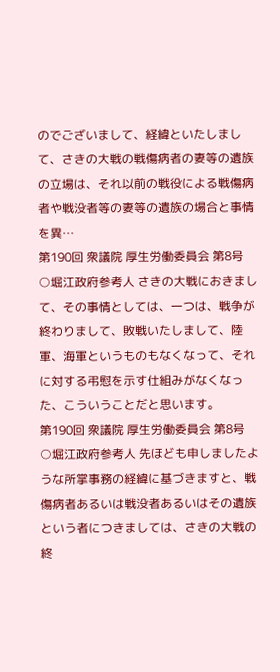のでございまして、経緯といたしまして、さきの大戦の戦傷病者の妻等の遺族の立場は、それ以前の戦役による戦傷病者や戦没者等の妻等の遺族の場合と事情を異…
第190回 衆議院 厚生労働委員会 第8号
○堀江政府参考人 さきの大戦におきまして、その事情としては、一つは、戦争が終わりまして、敗戦いたしまして、陸軍、海軍というものもなくなって、それに対する弔慰を示す仕組みがなくなった、こういうことだと思います。
第190回 衆議院 厚生労働委員会 第8号
○堀江政府参考人 先ほども申しましたような所掌事務の経緯に基づきますと、戦傷病者あるいは戦没者あるいはその遺族という者につきましては、さきの大戦の終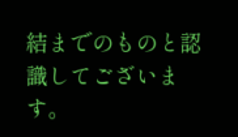結までのものと認識してございます。